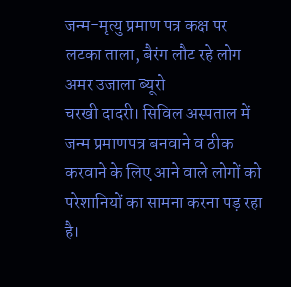जन्म-मृत्यु प्रमाण पत्र कक्ष पर लटका ताला, बैरंग लौट रहे लोग
अमर उजाला ब्यूरो
चरखी दादरी। सिविल अस्पताल में जन्म प्रमाणपत्र बनवाने व ठीक करवाने के लिए आने वाले लोगों को परेशानियों का सामना करना पड़ रहा है।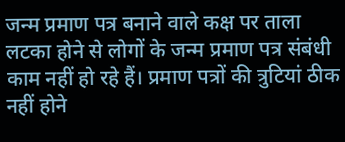जन्म प्रमाण पत्र बनाने वाले कक्ष पर ताला लटका होने से लोगों के जन्म प्रमाण पत्र संबंधी काम नहीं हो रहे हैं। प्रमाण पत्रों की त्रुटियां ठीक नहीं होने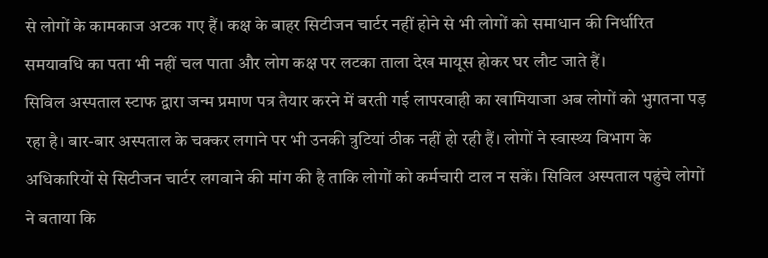से लोगों के कामकाज अटक गए हैं। कक्ष के बाहर सिटीजन चार्टर नहीं होने से भी लोगों को समाधान की निर्धारित समयावधि का पता भी नहीं चल पाता और लोग कक्ष पर लटका ताला देख मायूस होकर घर लौट जाते हैं।
सिविल अस्पताल स्टाफ द्वारा जन्म प्रमाण पत्र तैयार करने में बरती गई लापरवाही का खामियाजा अब लोगों को भुगतना पड़ रहा है। बार-बार अस्पताल के चक्कर लगाने पर भी उनकी त्रुटियां ठीक नहीं हो रही हैं। लोगों ने स्वास्थ्य विभाग के अधिकारियों से सिटीजन चार्टर लगवाने की मांग की है ताकि लोगों को कर्मचारी टाल न सकें। सिविल अस्पताल पहुंचे लोगों ने बताया कि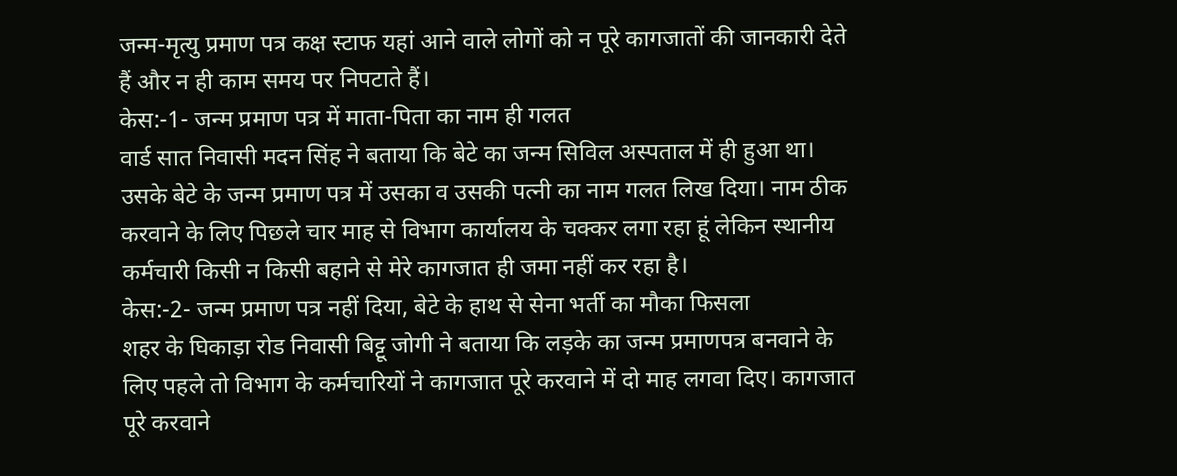जन्म-मृत्यु प्रमाण पत्र कक्ष स्टाफ यहां आने वाले लोगों को न पूरे कागजातों की जानकारी देते हैं और न ही काम समय पर निपटाते हैं।
केस:-1- जन्म प्रमाण पत्र में माता-पिता का नाम ही गलत
वार्ड सात निवासी मदन सिंह ने बताया कि बेटे का जन्म सिविल अस्पताल में ही हुआ था। उसके बेटे के जन्म प्रमाण पत्र में उसका व उसकी पत्नी का नाम गलत लिख दिया। नाम ठीक करवाने के लिए पिछले चार माह से विभाग कार्यालय के चक्कर लगा रहा हूं लेकिन स्थानीय कर्मचारी किसी न किसी बहाने से मेरे कागजात ही जमा नहीं कर रहा है।
केस:-2- जन्म प्रमाण पत्र नहीं दिया, बेटे के हाथ से सेना भर्ती का मौका फिसला
शहर के घिकाड़ा रोड निवासी बिट्टू जोगी ने बताया कि लड़के का जन्म प्रमाणपत्र बनवाने के लिए पहले तो विभाग के कर्मचारियों ने कागजात पूरे करवाने में दो माह लगवा दिए। कागजात पूरे करवाने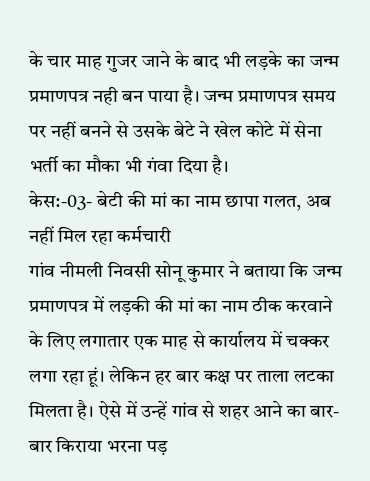के चार माह गुजर जाने के बाद भी लड़के का जन्म प्रमाणपत्र नही बन पाया है। जन्म प्रमाणपत्र समय पर नहीं बनने से उसके बेटे ने खेल कोटे में सेना भर्ती का मौका भी गंवा दिया है।
केस:-03- बेटी की मां का नाम छापा गलत, अब नहीं मिल रहा कर्मचारी
गांव नीमली निवसी सोनू कुमार ने बताया कि जन्म प्रमाणपत्र में लड़की की मां का नाम ठीक करवाने के लिए लगातार एक माह से कार्यालय में चक्कर लगा रहा हूं। लेकिन हर बार कक्ष पर ताला लटका मिलता है। ऐसे में उन्हें गांव से शहर आने का बार-बार किराया भरना पड़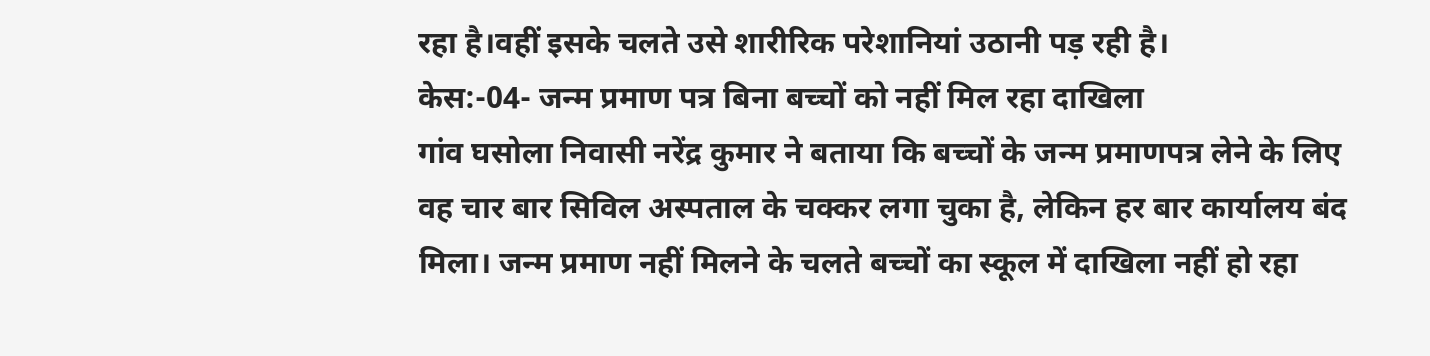रहा है।वहीं इसके चलते उसे शारीरिक परेशानियां उठानी पड़ रही है।
केस:-04- जन्म प्रमाण पत्र बिना बच्चों को नहीं मिल रहा दाखिला
गांव घसोला निवासी नरेंद्र कुमार ने बताया कि बच्चों के जन्म प्रमाणपत्र लेने के लिए वह चार बार सिविल अस्पताल के चक्कर लगा चुका है, लेकिन हर बार कार्यालय बंद मिला। जन्म प्रमाण नहीं मिलने के चलते बच्चों का स्कूल में दाखिला नहीं हो रहा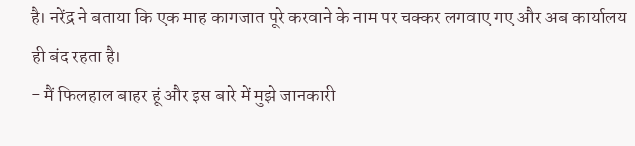है। नरेंद्र ने बताया कि एक माह कागजात पूरे करवाने के नाम पर चक्कर लगवाए गए और अब कार्यालय ही बंद रहता है।
- मैं फिलहाल बाहर हूं और इस बारे में मुझे जानकारी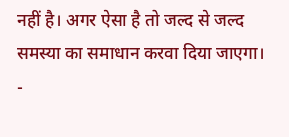नहीं है। अगर ऐसा है तो जल्द से जल्द समस्या का समाधान करवा दिया जाएगा।
-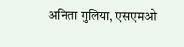अनिता गुलिया, एसएमओ